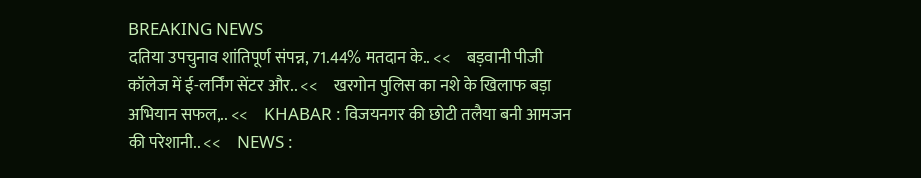BREAKING NEWS
दतिया उपचुनाव शांतिपूर्ण संपन्न, 71.44% मतदान के.. <<     बड़वानी पीजी कॉलेज में ई-लर्निंग सेंटर और.. <<     खरगोन पुलिस का नशे के खिलाफ बड़ा अभियान सफल,.. <<     KHABAR : विजयनगर की छोटी तलैया बनी आमजन की परेशानी.. <<     NEWS :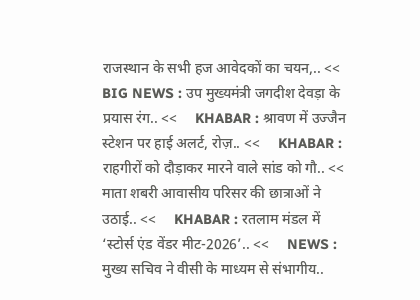राजस्थान के सभी हज आवेदकों का चयन,.. <<     BIG NEWS : उप मुख्यमंत्री जगदीश देवड़ा के प्रयास रंग.. <<     KHABAR : श्रावण में उज्जैन स्टेशन पर हाई अलर्ट, रोज़.. <<     KHABAR : राहगीरों को दौड़ाकर मारने वाले सांड को गौ.. <<     माता शबरी आवासीय परिसर की छात्राओं ने उठाई.. <<     KHABAR : रतलाम मंडल में ‘स्टोर्स एंड वेंडर मीट-2026’.. <<     NEWS : मुख्य सचिव ने वीसी के माध्यम से संभागीय..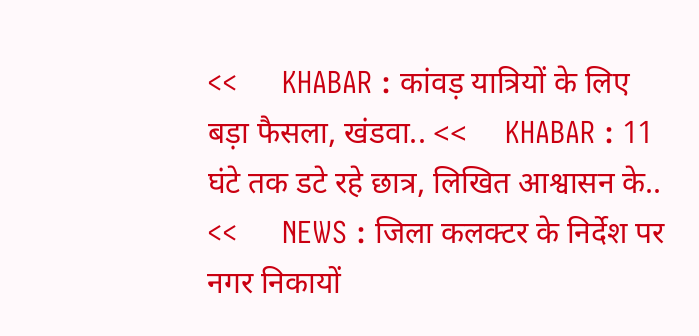<<     KHABAR : कांवड़ यात्रियों के लिए बड़ा फैसला, खंडवा.. <<     KHABAR : 11 घंटे तक डटे रहे छात्र, लिखित आश्वासन के.. <<     NEWS : जिला कलक्टर के निर्देश पर नगर निकायों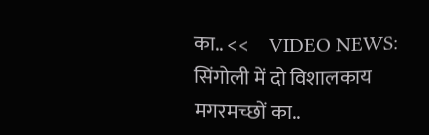का.. <<     VIDEO NEWS: सिंगोली में दो विशालकाय मगरमच्छों का..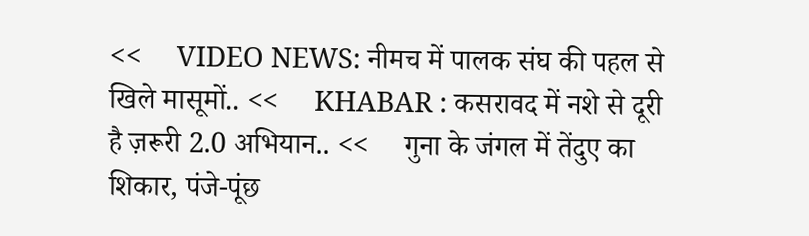<<     VIDEO NEWS: नीमच में पालक संघ की पहल से खिले मासूमों.. <<     KHABAR : कसरावद में नशे से दूरी है ज़रूरी 2.0 अभियान.. <<     गुना के जंगल में तेंदुए का शिकार, पंजे-पूंछ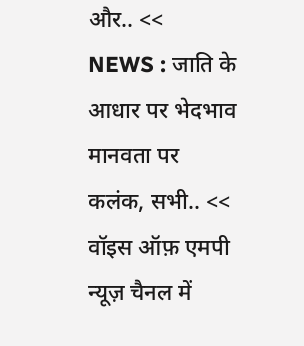और.. <<     NEWS : जाति के आधार पर भेदभाव मानवता पर कलंक, सभी.. <<
वॉइस ऑफ़ एमपी न्यूज़ चैनल में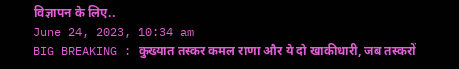विज्ञापन के लिए..
June 24, 2023, 10:34 am
BIG BREAKING : कुख्यात तस्कर कमल राणा और ये दो खाकीधारी, जब तस्करों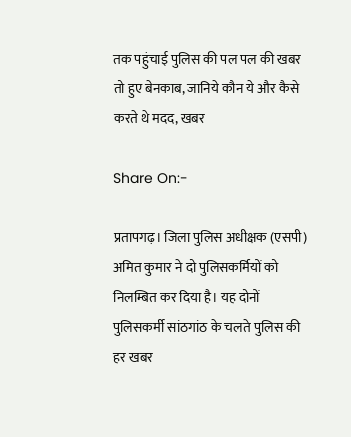तक पहुंचाई पुलिस की पल पल की खबर तो हुए बेनकाब, जानिये कौन ये और कैसे करते थे मदद, खबर

Share On:-

प्रतापगढ़। जिला पुलिस अधीक्षक (एसपी) अमित कुमार ने दो पुलिसकर्मियों को निलम्बित कर दिया है। यह दोनों पुलिसकर्मी सांठगांठ के चलते पुलिस की हर खबर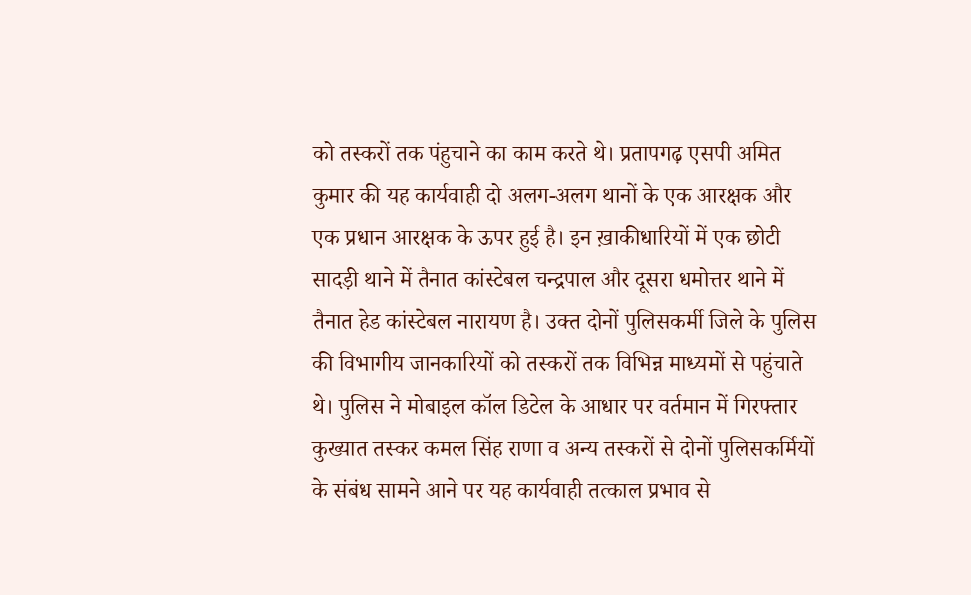को तस्करों तक पंहुचाने का काम करते थे। प्रतापगढ़ एसपी अमित कुमार की यह कार्यवाही दो अलग-अलग थानों के एक आरक्षक और एक प्रधान आरक्षक के ऊपर हुई है। इन ख़ाकीधारियों में एक छोटी सादड़ी थाने में तैनात कांस्टेबल चन्द्रपाल और दूसरा धमोत्तर थाने में तैनात हेड कांस्टेबल नारायण है। उक्त दोनों पुलिसकर्मी जिले के पुलिस की विभागीय जानकारियों को तस्करों तक विभिन्न माध्यमों से पहुंचाते थे। पुलिस ने मोबाइल कॉल डिटेल के आधार पर वर्तमान में गिरफ्तार कुख्यात तस्कर कमल सिंह राणा व अन्य तस्करों से दोनों पुलिसकर्मियों के संबंध सामने आने पर यह कार्यवाही तत्काल प्रभाव से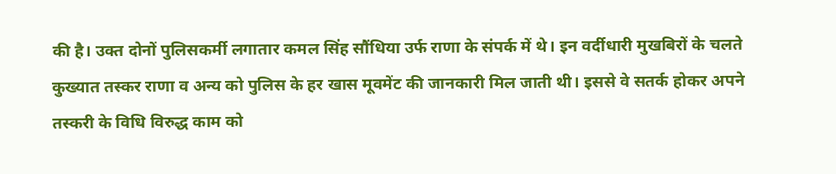की है। उक्त दोनों पुलिसकर्मी लगातार कमल सिंह सौंधिया उर्फ राणा के संपर्क में थे। इन वर्दीधारी मुखबिरों के चलते कुख्यात तस्कर राणा व अन्य को पुलिस के हर खास मूवमेंट की जानकारी मिल जाती थी। इससे वे सतर्क होकर अपने तस्करी के विधि विरुद्ध काम को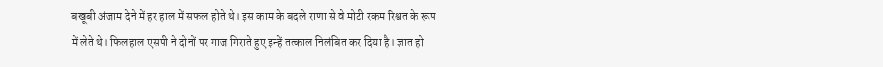बखूबी अंजाम देने में हर हाल में सफल होते थे। इस काम के बदले राणा से वे मोटी रकम रिश्वत के रूप में लेते थे। फिलहाल एसपी ने दोनों पर गाज गिराते हुए इन्हें तत्काल निलंबित कर दिया है। ज्ञात हो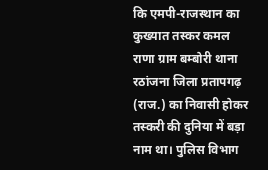कि एमपी-राजस्थान का कुख्यात तस्कर कमल राणा ग्राम बम्बोरी थाना रठांजना जिला प्रतापगढ़ (राज.) का निवासी होकर तस्करी की दुनिया में बड़ा नाम था। पुलिस विभाग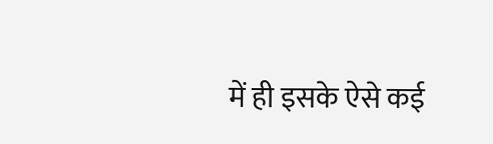में ही इसके ऐसे कई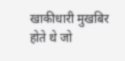खाकीधारी मुखबिर होते थे जो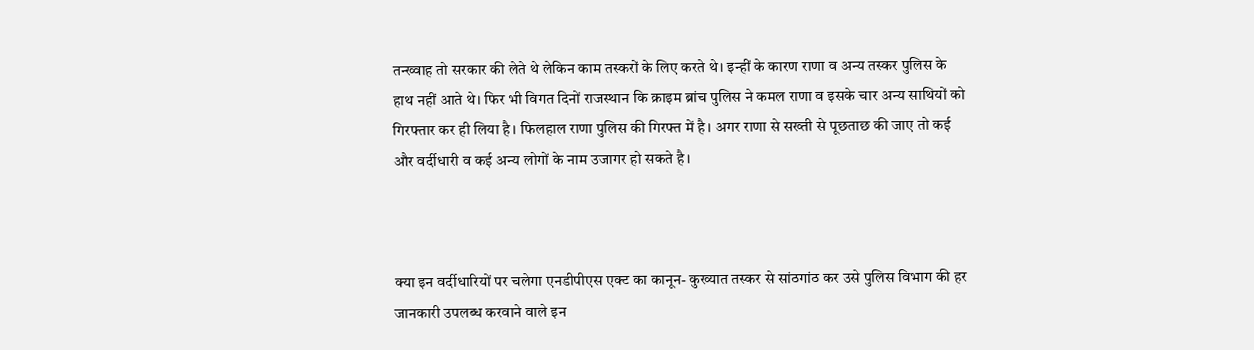तन्ख्वाह तो सरकार की लेते थे लेकिन काम तस्करों के लिए करते थे। इन्हीं के कारण राणा व अन्य तस्कर पुलिस के हाथ नहीं आते थे। फिर भी विगत दिनों राजस्थान कि क्राइम ब्रांच पुलिस ने कमल राणा व इसके चार अन्य साथियों को गिरफ्तार कर ही लिया है। फिलहाल राणा पुलिस की गिरफ्त में है। अगर राणा से सख्ती से पूछताछ की जाए तो कई और वर्दीधारी व कई अन्य लोगों के नाम उजागर हो सकते है।



क्या इन वर्दीधारियों पर चलेगा एनडीपीएस एक्ट का कानून- कुख्यात तस्कर से सांठगांठ कर उसे पुलिस विभाग की हर जानकारी उपलब्ध करवाने वाले इन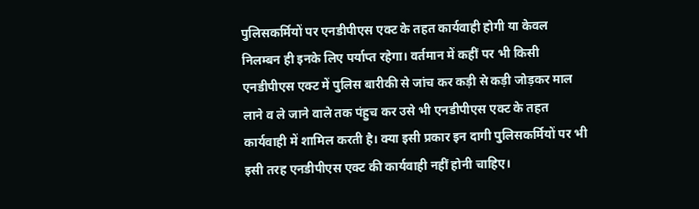पुलिसकर्मियों पर एनडीपीएस एक्ट के तहत कार्यवाही होगी या केवल निलम्बन ही इनके लिए पर्याप्त रहेगा। वर्तमान में कहीं पर भी किसी एनडीपीएस एक्ट में पुलिस बारीकी से जांच कर कड़ी से कड़ी जोड़कर माल लाने व ले जाने वाले तक पंहुच कर उसे भी एनडीपीएस एक्ट के तहत कार्यवाही में शामिल करती है। क्या इसी प्रकार इन दागी पुलिसकर्मियों पर भी इसी तरह एनडीपीएस एक्ट की कार्यवाही नहीं होनी चाहिए।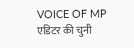VOICE OF MP
एडिटर की चुनी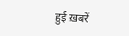हुई ख़बरें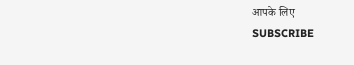आपके लिए
SUBSCRIBE